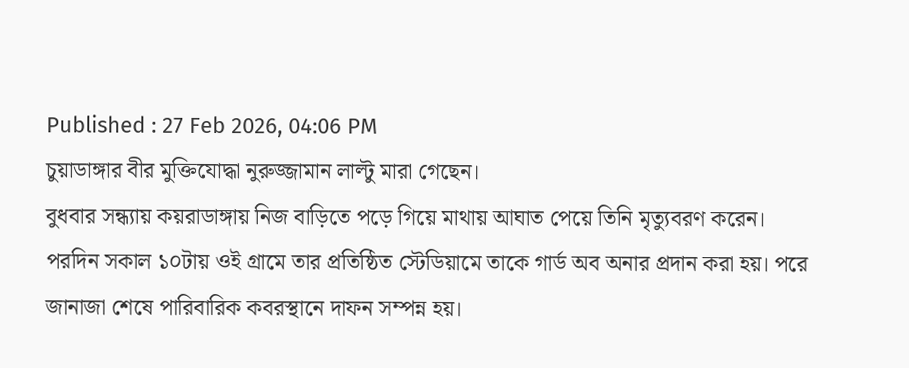Published : 27 Feb 2026, 04:06 PM
চুয়াডাঙ্গার বীর মুক্তিযোদ্ধা নুরুজ্জামান লাল্টু মারা গেছেন।
বুধবার সন্ধ্যায় কয়রাডাঙ্গায় নিজ বাড়িতে পড়ে গিয়ে মাথায় আঘাত পেয়ে তিনি মৃত্যুবরণ করেন।
পরদিন সকাল ১০টায় ওই গ্রামে তার প্রতিষ্ঠিত স্টেডিয়ামে তাকে গার্ড অব অনার প্রদান করা হয়। পরে জানাজা শেষে পারিবারিক কবরস্থানে দাফন সম্পন্ন হয়।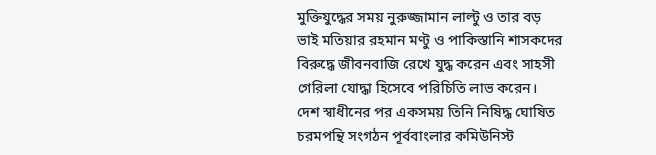মুক্তিযুদ্ধের সময় নুরুজ্জামান লাল্টু ও তার বড় ভাই মতিয়ার রহমান মণ্টু ও পাকিস্তানি শাসকদের বিরুদ্ধে জীবনবাজি রেখে যুদ্ধ করেন এবং সাহসী গেরিলা যোদ্ধা হিসেবে পরিচিতি লাভ করেন।
দেশ স্বাধীনের পর একসময় তিনি নিষিদ্ধ ঘোষিত চরমপন্থি সংগঠন পূর্ববাংলার কমিউনিস্ট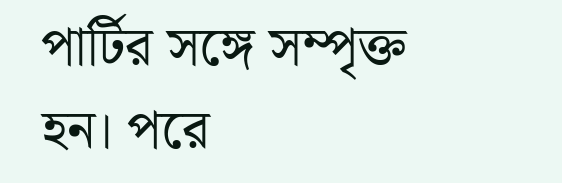পার্টির সঙ্গে সম্পৃক্ত হন। পরে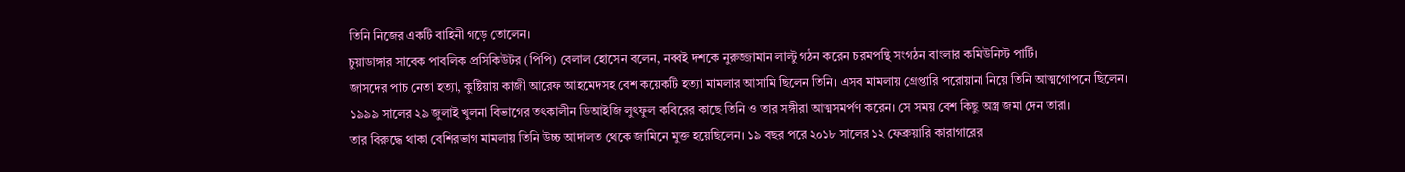তিনি নিজের একটি বাহিনী গড়ে তোলেন।
চুয়াডাঙ্গার সাবেক পাবলিক প্রসিকিউটর (পিপি) বেলাল হোসেন বলেন, নব্বই দশকে নুরুজ্জামান লাল্টু গঠন করেন চরমপন্থি সংগঠন বাংলার কমিউনিস্ট পার্টি।
জাসদের পাচ নেতা হত্যা, কুষ্টিয়ায় কাজী আরেফ আহমেদসহ বেশ কয়েকটি হত্যা মামলার আসামি ছিলেন তিনি। এসব মামলায় গ্রেপ্তারি পরোয়ানা নিয়ে তিনি আত্মগোপনে ছিলেন।
১৯৯৯ সালের ২৯ জুলাই খুলনা বিভাগের তৎকালীন ডিআইজি লুৎফুল কবিরের কাছে তিনি ও তার সঙ্গীরা আত্মসমর্পণ করেন। সে সময় বেশ কিছু অস্ত্র জমা দেন তারা।
তার বিরুদ্ধে থাকা বেশিরভাগ মামলায় তিনি উচ্চ আদালত থেকে জামিনে মুক্ত হয়েছিলেন। ১৯ বছর পরে ২০১৮ সালের ১২ ফেব্রুয়ারি কারাগারের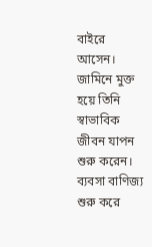বাইরে আসেন।
জামিনে মুক্ত হয়ে তিনি স্বাভাবিক জীবন যাপন শুরু করেন। ব্যবসা বাণিজ্য শুরু করে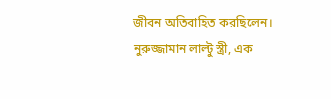জীবন অতিবাহিত করছিলেন।
নুরুজ্জামান লাল্টু স্ত্রী, এক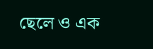ছেলে ও এক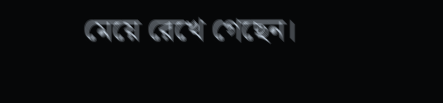মেয়ে রেখে গেছেন।